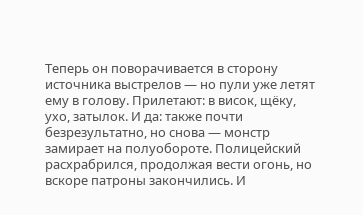Теперь он поворачивается в сторону источника выстрелов — но пули уже летят ему в голову. Прилетают: в висок, щёку, ухо, затылок. И да: также почти безрезультатно, но снова — монстр замирает на полуобороте. Полицейский расхрабрился, продолжая вести огонь, но вскоре патроны закончились. И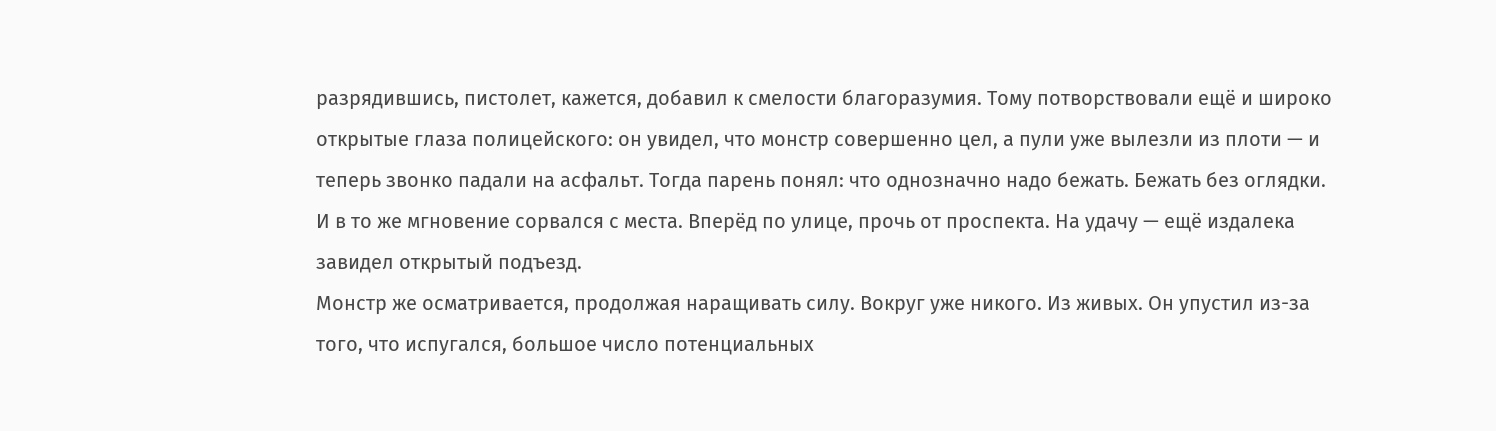разрядившись, пистолет, кажется, добавил к смелости благоразумия. Тому потворствовали ещё и широко открытые глаза полицейского: он увидел, что монстр совершенно цел, а пули уже вылезли из плоти — и теперь звонко падали на асфальт. Тогда парень понял: что однозначно надо бежать. Бежать без оглядки. И в то же мгновение сорвался с места. Вперёд по улице, прочь от проспекта. На удачу — ещё издалека завидел открытый подъезд.
Монстр же осматривается, продолжая наращивать силу. Вокруг уже никого. Из живых. Он упустил из-за того, что испугался, большое число потенциальных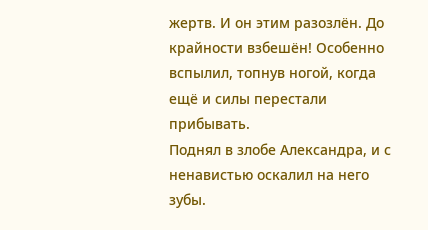жертв. И он этим разозлён. До крайности взбешён! Особенно вспылил, топнув ногой, когда ещё и силы перестали прибывать.
Поднял в злобе Александра, и с ненавистью оскалил на него зубы.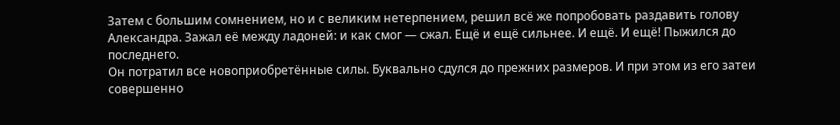Затем с большим сомнением, но и с великим нетерпением, решил всё же попробовать раздавить голову Александра. Зажал её между ладоней: и как смог — сжал. Ещё и ещё сильнее. И ещё. И ещё! Пыжился до последнего.
Он потратил все новоприобретённые силы. Буквально сдулся до прежних размеров. И при этом из его затеи совершенно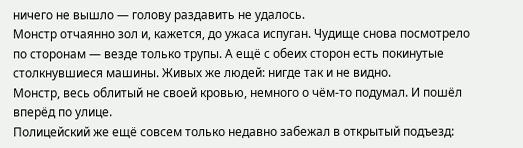ничего не вышло — голову раздавить не удалось.
Монстр отчаянно зол и, кажется, до ужаса испуган. Чудище снова посмотрело по сторонам — везде только трупы. А ещё с обеих сторон есть покинутые столкнувшиеся машины. Живых же людей: нигде так и не видно.
Монстр, весь облитый не своей кровью, немного о чём-то подумал. И пошёл вперёд по улице.
Полицейский же ещё совсем только недавно забежал в открытый подъезд: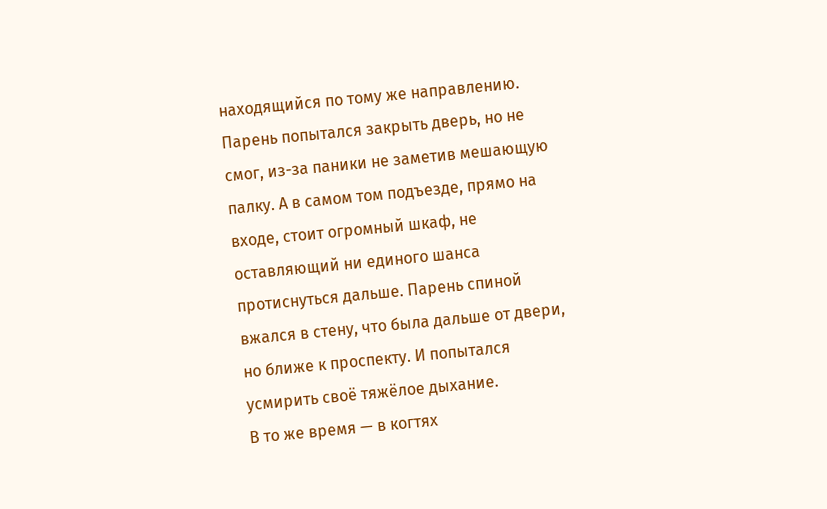находящийся по тому же направлению. Парень попытался закрыть дверь, но не смог, из-за паники не заметив мешающую палку. А в самом том подъезде, прямо на входе, стоит огромный шкаф, не оставляющий ни единого шанса протиснуться дальше. Парень спиной вжался в стену, что была дальше от двери, но ближе к проспекту. И попытался усмирить своё тяжёлое дыхание.
В то же время — в когтях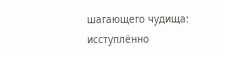шагающего чудища: исступлённо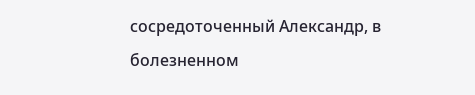сосредоточенный Александр, в болезненном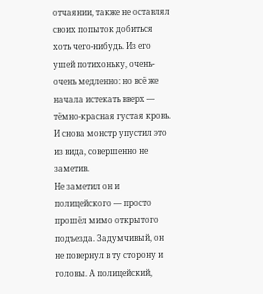отчаянии, также не оставлял своих попыток добиться хоть чего-нибудь. Из его ушей потихоньку, очень-очень медленно: но всё же начала истекать вверх — тёмно-красная густая кровь. И снова монстр упустил это из вида, совершенно не заметив.
Не заметил он и полицейского — просто прошёл мимо открытого подъезда. Задумчивый, он не повернул в ту сторону и головы. А полицейский,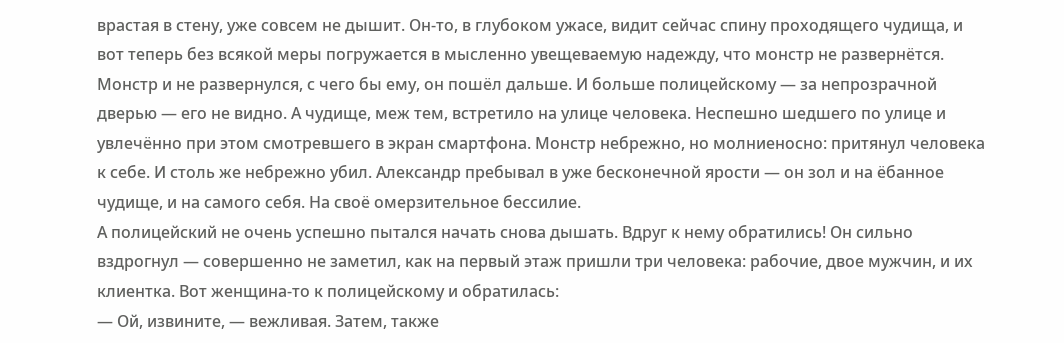врастая в стену, уже совсем не дышит. Он-то, в глубоком ужасе, видит сейчас спину проходящего чудища, и вот теперь без всякой меры погружается в мысленно увещеваемую надежду, что монстр не развернётся.
Монстр и не развернулся, с чего бы ему, он пошёл дальше. И больше полицейскому — за непрозрачной дверью — его не видно. А чудище, меж тем, встретило на улице человека. Неспешно шедшего по улице и увлечённо при этом смотревшего в экран смартфона. Монстр небрежно, но молниеносно: притянул человека к себе. И столь же небрежно убил. Александр пребывал в уже бесконечной ярости — он зол и на ёбанное чудище, и на самого себя. На своё омерзительное бессилие.
А полицейский не очень успешно пытался начать снова дышать. Вдруг к нему обратились! Он сильно вздрогнул — совершенно не заметил, как на первый этаж пришли три человека: рабочие, двое мужчин, и их клиентка. Вот женщина-то к полицейскому и обратилась:
— Ой, извините, — вежливая. Затем, также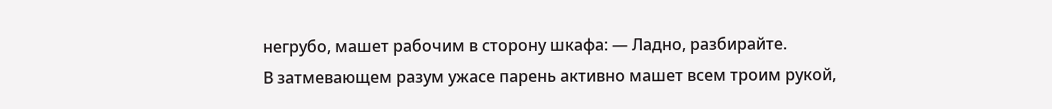негрубо, машет рабочим в сторону шкафа: — Ладно, разбирайте.
В затмевающем разум ужасе парень активно машет всем троим рукой,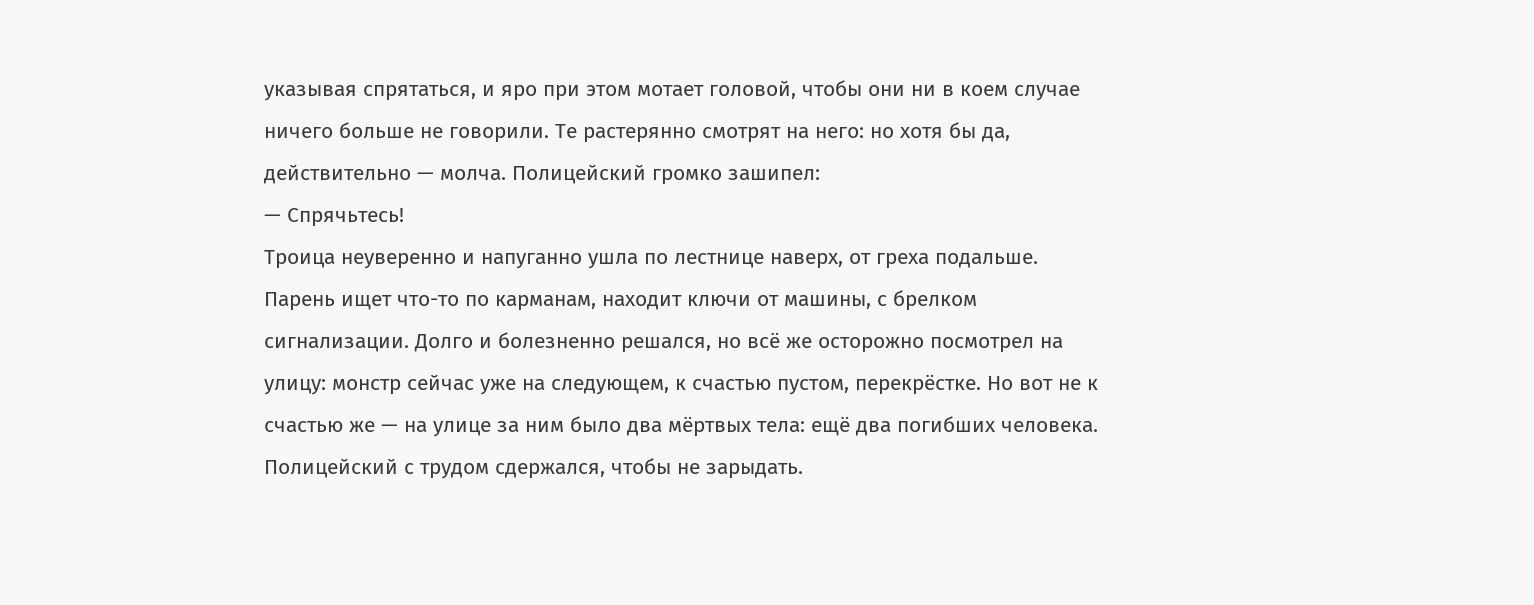указывая спрятаться, и яро при этом мотает головой, чтобы они ни в коем случае ничего больше не говорили. Те растерянно смотрят на него: но хотя бы да, действительно — молча. Полицейский громко зашипел:
— Спрячьтесь!
Троица неуверенно и напуганно ушла по лестнице наверх, от греха подальше.
Парень ищет что-то по карманам, находит ключи от машины, с брелком сигнализации. Долго и болезненно решался, но всё же осторожно посмотрел на улицу: монстр сейчас уже на следующем, к счастью пустом, перекрёстке. Но вот не к счастью же — на улице за ним было два мёртвых тела: ещё два погибших человека. Полицейский с трудом сдержался, чтобы не зарыдать.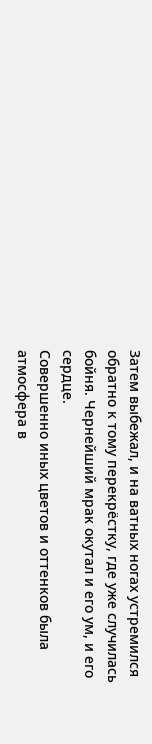Затем выбежал, и на ватных ногах устремился обратно к тому перекрёстку, где уже случилась бойня. Чернейший мрак окутал и его ум, и его сердце.
Совершенно иных цветов и оттенков была атмосфера в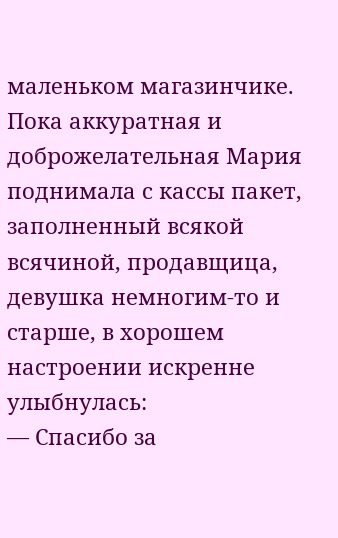маленьком магазинчике. Пока аккуратная и доброжелательная Мария поднимала с кассы пакет, заполненный всякой всячиной, продавщица, девушка немногим-то и старше, в хорошем настроении искренне улыбнулась:
— Спасибо за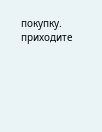покупку. приходите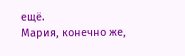ещё.
Мария, конечно же,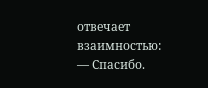отвечает взаимностью:
— Спасибо.